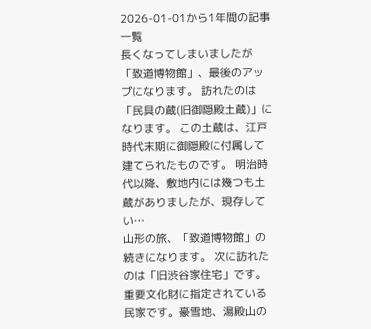2026-01-01から1年間の記事一覧
長くなってしまいましたが「致道博物館」、最後のアップになります。 訪れたのは「民具の蔵(旧御隠殿土蔵)」になります。 この土蔵は、江戸時代末期に御隠殿に付属して建てられたものです。 明治時代以降、敷地内には幾つも土蔵がありましたが、現存してい…
山形の旅、「致道博物館」の続きになります。 次に訪れたのは「旧渋谷家住宅」です。 重要文化財に指定されている民家です。豪雪地、湯殿山の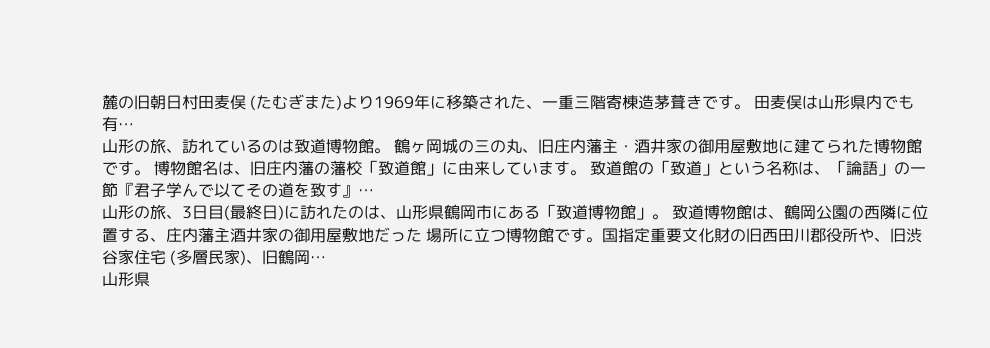麓の旧朝日村田麦俣 (たむぎまた)より1969年に移築された、一重三階寄棟造茅葺きです。 田麦俣は山形県内でも有…
山形の旅、訪れているのは致道博物館。 鶴ヶ岡城の三の丸、旧庄内藩主・酒井家の御用屋敷地に建てられた博物館です。 博物館名は、旧庄内藩の藩校「致道館」に由来しています。 致道館の「致道」という名称は、「論語」の一節『君子学んで以てその道を致す』…
山形の旅、3日目(最終日)に訪れたのは、山形県鶴岡市にある「致道博物館」。 致道博物館は、鶴岡公園の西隣に位置する、庄内藩主酒井家の御用屋敷地だった 場所に立つ博物館です。国指定重要文化財の旧西田川郡役所や、旧渋谷家住宅 (多層民家)、旧鶴岡…
山形県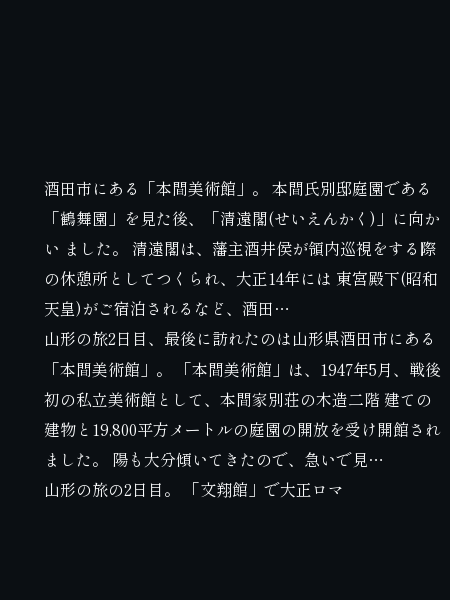酒田市にある「本間美術館」。 本間氏別邸庭園である「鶴舞園」を見た後、「清遠閣(せいえんかく)」に向かい ました。 清遠閣は、藩主酒井侯が領内巡視をする際の休憩所としてつくられ、大正14年には 東宮殿下(昭和天皇)がご宿泊されるなど、酒田…
山形の旅2日目、最後に訪れたのは山形県酒田市にある「本間美術館」。 「本間美術館」は、1947年5月、戦後初の私立美術館として、本間家別荘の木造二階 建ての建物と19,800平方メートルの庭園の開放を受け開館されました。 陽も大分傾いてきたので、急いで見…
山形の旅の2日目。 「文翔館」で大正ロマ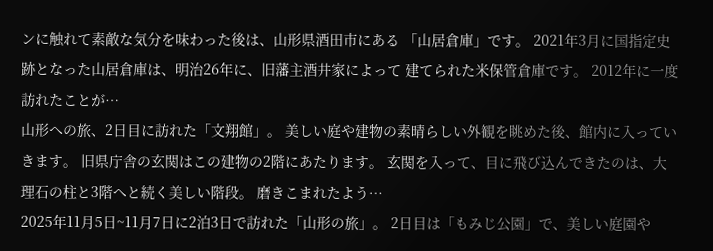ンに触れて素敵な気分を味わった後は、山形県酒田市にある 「山居倉庫」です。 2021年3月に国指定史跡となった山居倉庫は、明治26年に、旧藩主酒井家によって 建てられた米保管倉庫です。 2012年に一度訪れたことが…
山形への旅、2日目に訪れた「文翔館」。 美しい庭や建物の素晴らしい外観を眺めた後、館内に入っていきます。 旧県庁舎の玄関はこの建物の2階にあたります。 玄関を入って、目に飛び込んできたのは、大理石の柱と3階へと続く美しい階段。 磨きこまれたよう…
2025年11月5日~11月7日に2泊3日で訪れた「山形の旅」。 2日目は「もみじ公園」で、美しい庭園や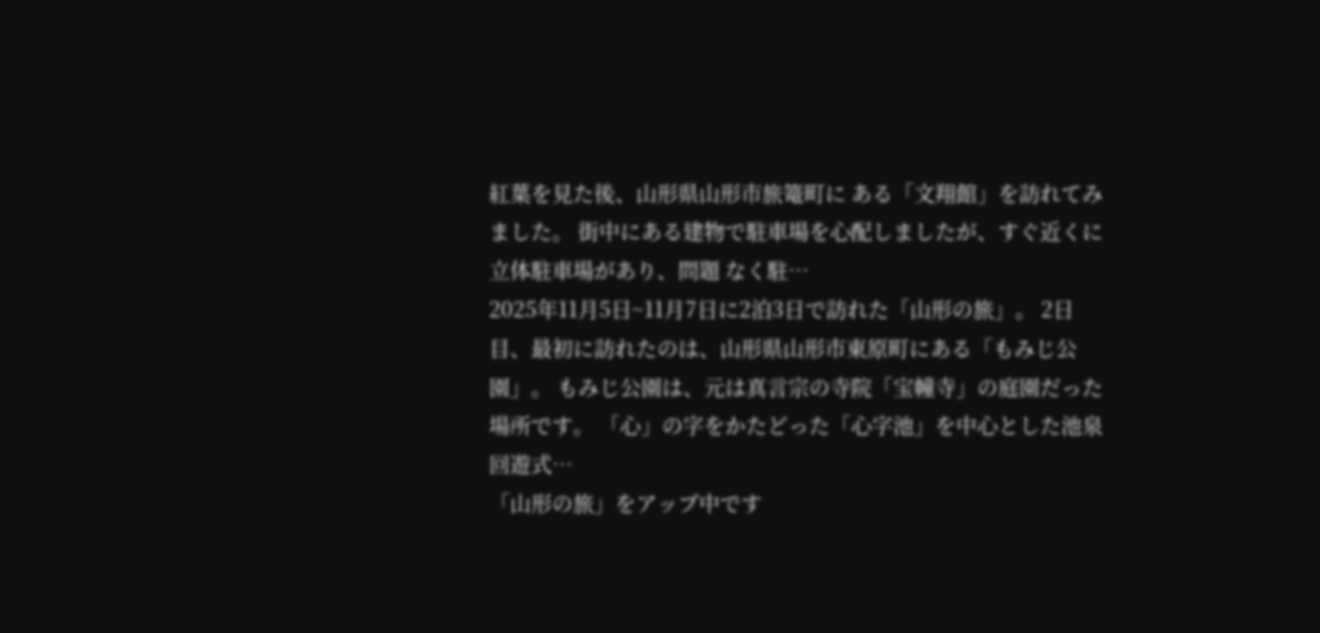紅葉を見た後、山形県山形市旅篭町に ある「文翔館」を訪れてみました。 街中にある建物で駐車場を心配しましたが、すぐ近くに立体駐車場があり、問題 なく駐…
2025年11月5日~11月7日に2泊3日で訪れた「山形の旅」。 2日目、最初に訪れたのは、山形県山形市東原町にある「もみじ公園」。 もみじ公園は、元は真言宗の寺院「宝幢寺」の庭園だった場所です。 「心」の字をかたどった「心字池」を中心とした池泉回遊式…
「山形の旅」をアップ中です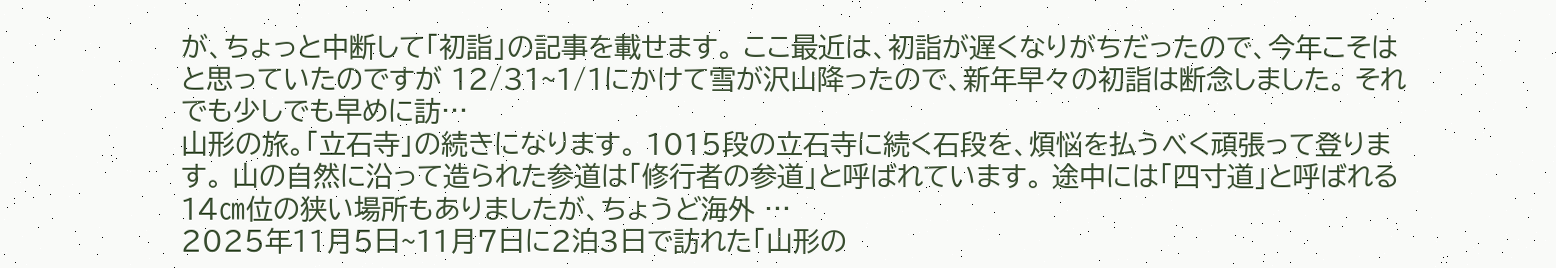が、ちょっと中断して「初詣」の記事を載せます。 ここ最近は、初詣が遅くなりがちだったので、今年こそはと思っていたのですが 12/31~1/1にかけて雪が沢山降ったので、新年早々の初詣は断念しました。 それでも少しでも早めに訪…
山形の旅。「立石寺」の続きになります。 1015段の立石寺に続く石段を、煩悩を払うべく頑張って登ります。 山の自然に沿って造られた参道は「修行者の参道」と呼ばれています。 途中には「四寸道」と呼ばれる14㎝位の狭い場所もありましたが、ちょうど海外 …
2025年11月5日~11月7日に2泊3日で訪れた「山形の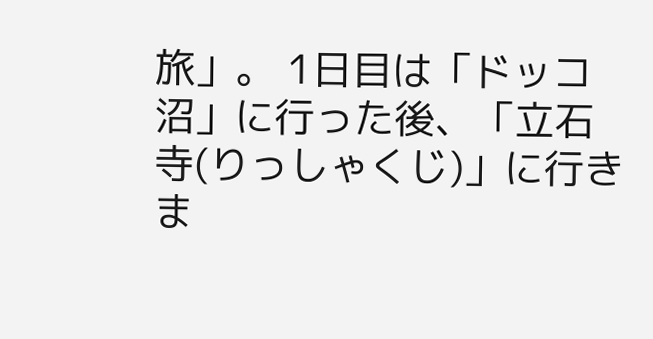旅」。 1日目は「ドッコ沼」に行った後、「立石寺(りっしゃくじ)」に行きま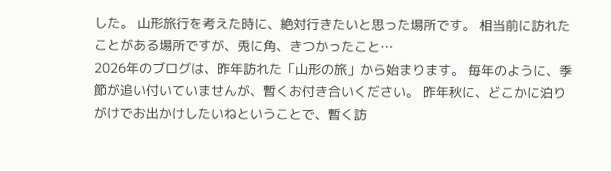した。 山形旅行を考えた時に、絶対行きたいと思った場所です。 相当前に訪れたことがある場所ですが、兎に角、きつかったこと…
2026年のブログは、昨年訪れた「山形の旅」から始まります。 毎年のように、季節が追い付いていませんが、暫くお付き合いください。 昨年秋に、どこかに泊りがけでお出かけしたいねということで、暫く訪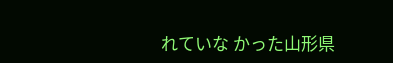れていな かった山形県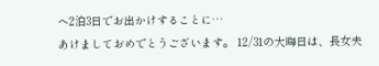へ2泊3日でお出かけすることに…
あけましておめでとうございます。 12/31の大晦日は、長女夫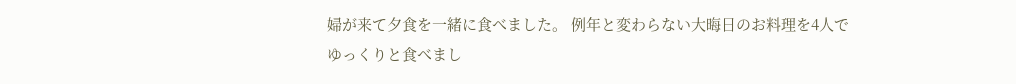婦が来て夕食を一緒に食べました。 例年と変わらない大晦日のお料理を4人でゆっくりと食べまし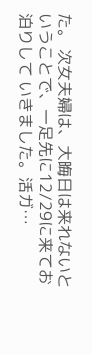た。 次女夫婦は、大晦日は来れないということで、一足先に12/29に来てお泊りして いきました。活ガ…